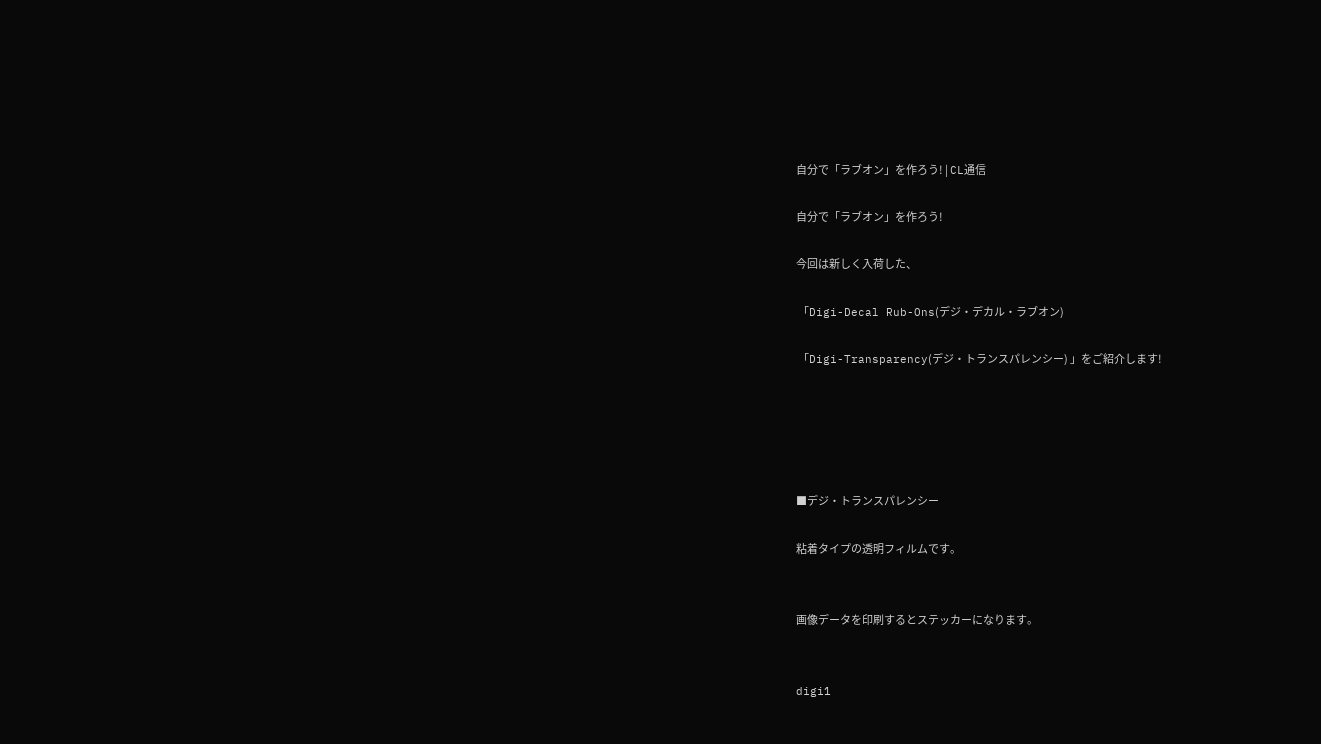自分で「ラブオン」を作ろう! | CL通信

自分で「ラブオン」を作ろう!

今回は新しく入荷した、

 「Digi-Decal Rub-Ons(デジ・デカル・ラブオン)

 「Digi-Transparency(デジ・トランスパレンシー) 」をご紹介します!





■デジ・トランスパレンシー

粘着タイプの透明フィルムです。


画像データを印刷するとステッカーになります。


digi1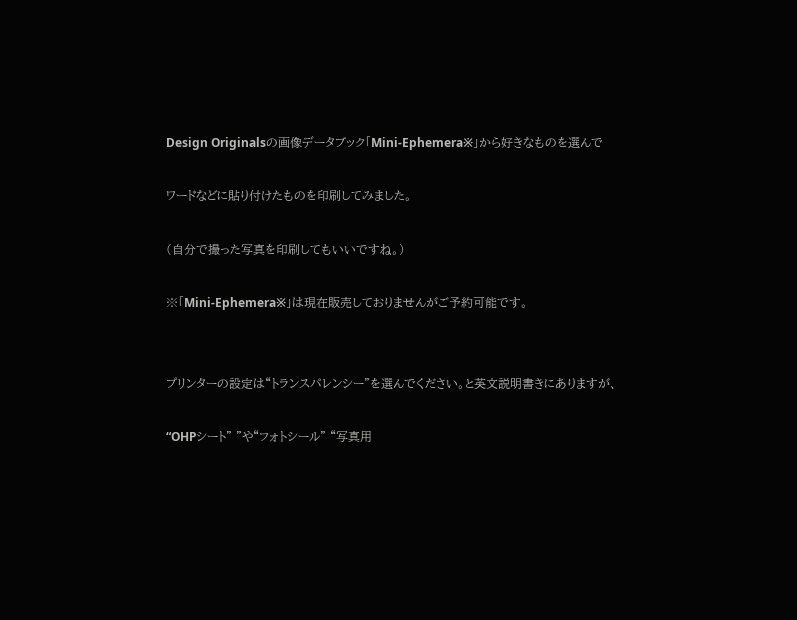Design Originalsの画像データブック「Mini-Ephemera※」から好きなものを選んで

ワードなどに貼り付けたものを印刷してみました。

(自分で撮った写真を印刷してもいいですね。)

※「Mini-Ephemera※」は現在販売しておりませんがご予約可能です。


プリンターの設定は“トランスパレンシー”を選んでください。と英文説明書きにありますが、

“OHPシート” ”や“フォトシール” “写真用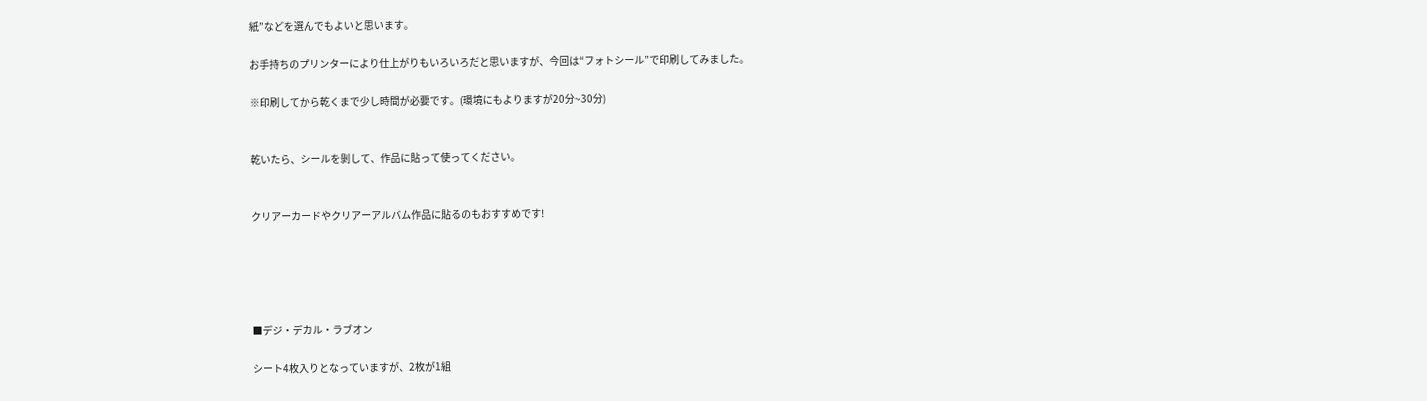紙”などを選んでもよいと思います。

お手持ちのプリンターにより仕上がりもいろいろだと思いますが、今回は“フォトシール”で印刷してみました。

※印刷してから乾くまで少し時間が必要です。(環境にもよりますが20分~30分)


乾いたら、シールを剝して、作品に貼って使ってください。


クリアーカードやクリアーアルバム作品に貼るのもおすすめです!





■デジ・デカル・ラブオン

シート4枚入りとなっていますが、2枚が1組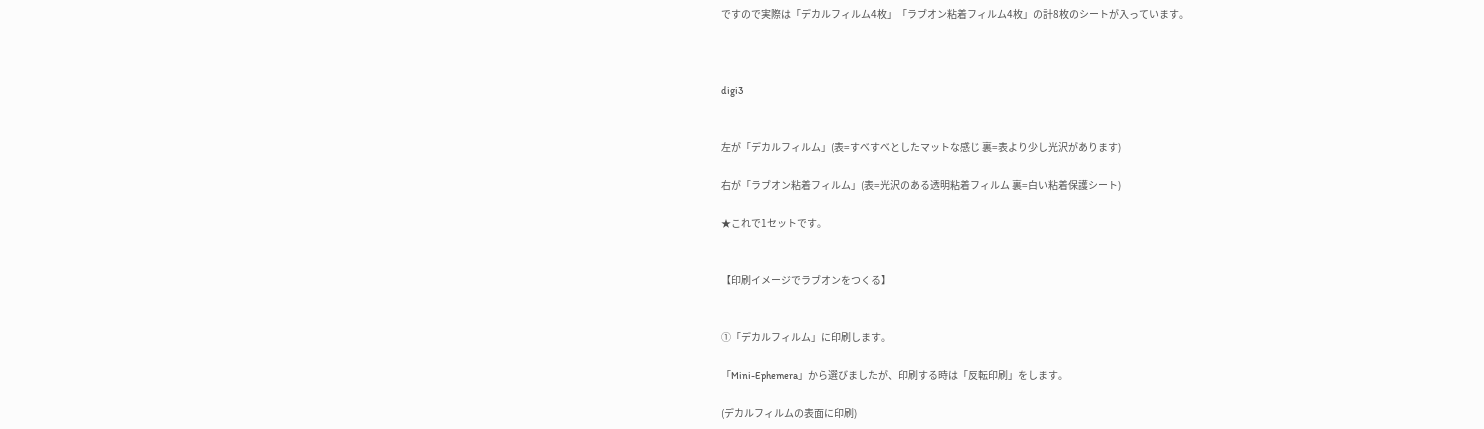ですので実際は「デカルフィルム4枚」「ラブオン粘着フィルム4枚」の計8枚のシートが入っています。



digi3


左が「デカルフィルム」(表=すべすべとしたマットな感じ 裏=表より少し光沢があります)

右が「ラブオン粘着フィルム」(表=光沢のある透明粘着フィルム 裏=白い粘着保護シート)

★これで1セットです。


【印刷イメージでラブオンをつくる】


①「デカルフィルム」に印刷します。

「Mini-Ephemera」から選びましたが、印刷する時は「反転印刷」をします。

(デカルフィルムの表面に印刷)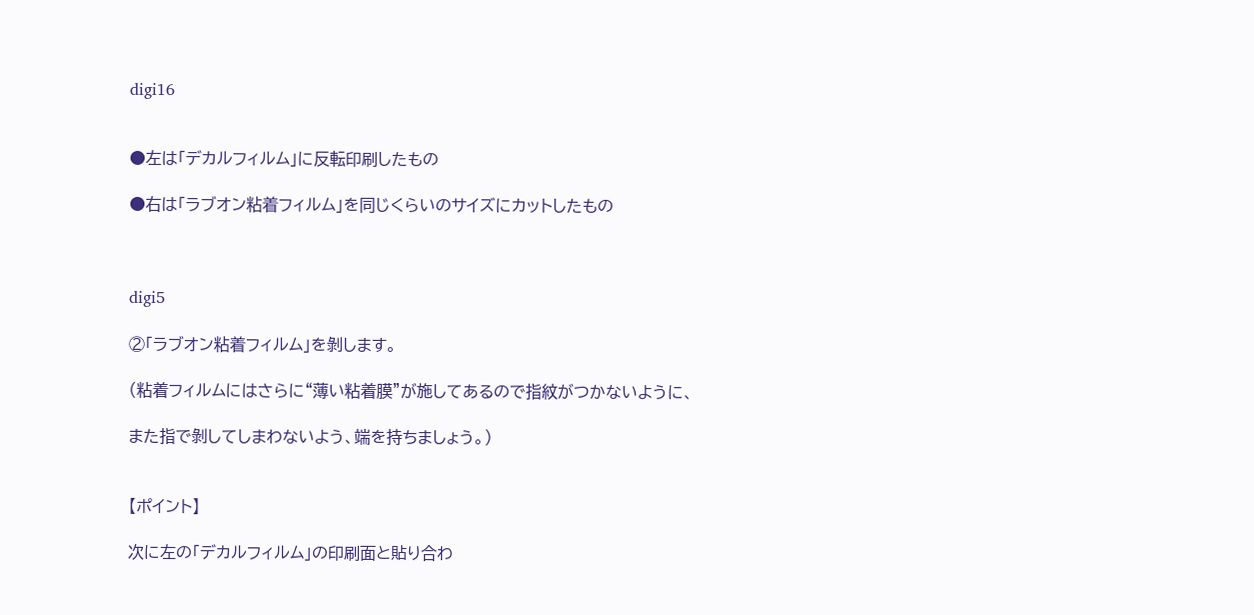digi16


●左は「デカルフィルム」に反転印刷したもの

●右は「ラブオン粘着フィルム」を同じくらいのサイズにカットしたもの



digi5

②「ラブオン粘着フィルム」を剝します。

(粘着フィルムにはさらに“薄い粘着膜”が施してあるので指紋がつかないように、

また指で剝してしまわないよう、端を持ちましょう。)


【ポイント】

次に左の「デカルフィルム」の印刷面と貼り合わ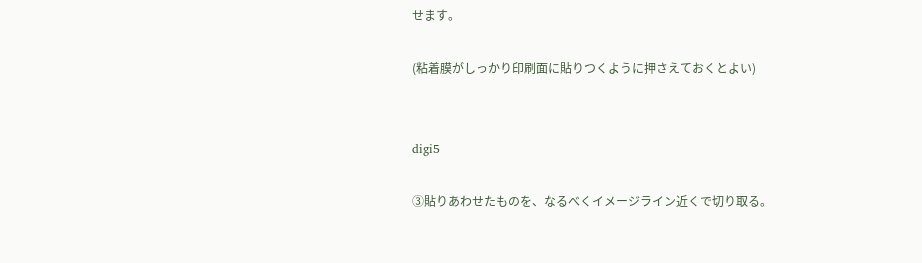せます。

(粘着膜がしっかり印刷面に貼りつくように押さえておくとよい)


digi5

③貼りあわせたものを、なるべくイメージライン近くで切り取る。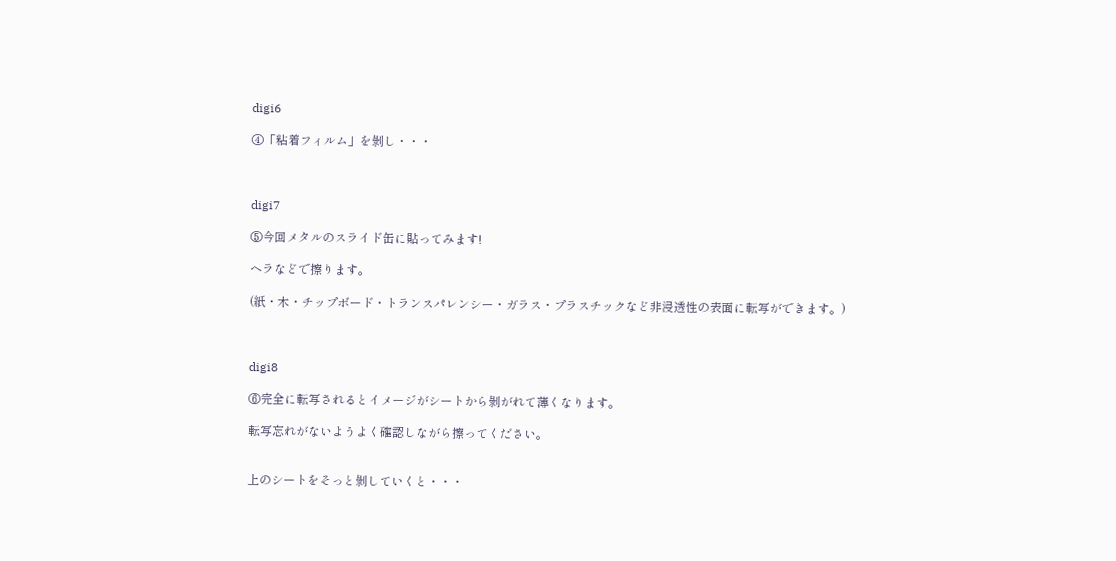digi6

④「粘着フィルム」を剝し・・・



digi7

⑤今回メタルのスライド缶に貼ってみます!

ヘラなどで擦ります。

(紙・木・チップボード・トランスパレンシー・ガラス・プラスチックなど非浸透性の表面に転写ができます。)



digi8

⑥完全に転写されるとイメージがシートから剝がれて薄くなります。

転写忘れがないようよく確認しながら擦ってください。


上のシートをそっと剝していくと・・・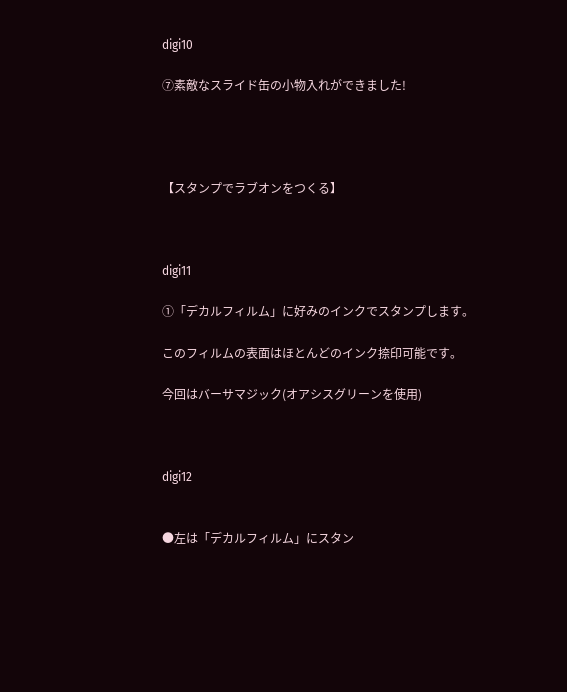digi10

⑦素敵なスライド缶の小物入れができました!




【スタンプでラブオンをつくる】



digi11

①「デカルフィルム」に好みのインクでスタンプします。

このフィルムの表面はほとんどのインク捺印可能です。

今回はバーサマジック(オアシスグリーンを使用)



digi12


●左は「デカルフィルム」にスタン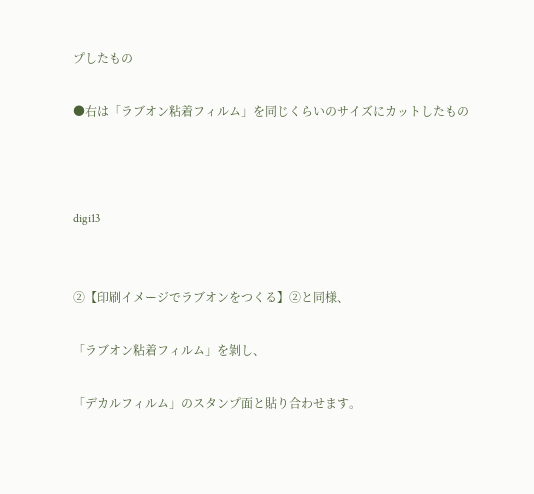プしたもの

●右は「ラブオン粘着フィルム」を同じくらいのサイズにカットしたもの



digi13


②【印刷イメージでラブオンをつくる】②と同様、

「ラブオン粘着フィルム」を剝し、

「デカルフィルム」のスタンプ面と貼り合わせます。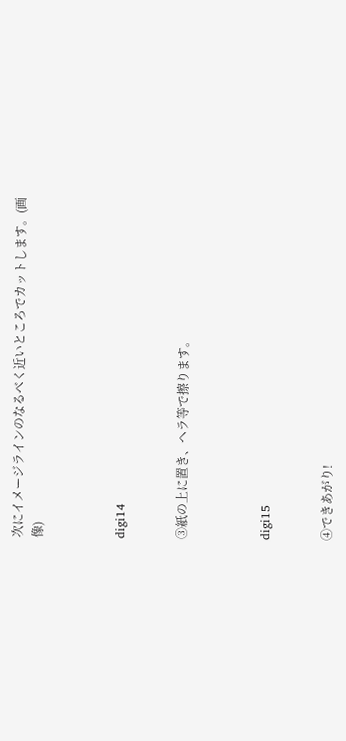次にイメージラインのなるべく近いところでカットします。(画像)



digi14


③紙の上に置き、ヘラ等で擦ります。



digi15


④できあがり!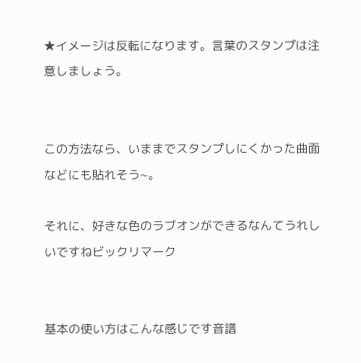★イメージは反転になります。言葉のスタンプは注意しましょう。


この方法なら、いままでスタンプしにくかった曲面などにも貼れそう~。

それに、好きな色のラブオンができるなんてうれしいですねビックリマーク


基本の使い方はこんな感じです音譜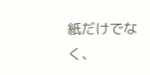紙だけでなく、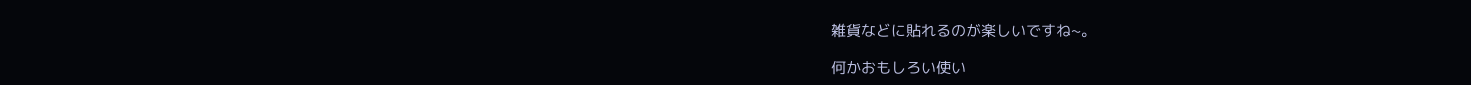雑貨などに貼れるのが楽しいですね~。

何かおもしろい使い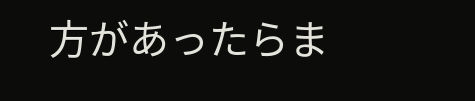方があったらま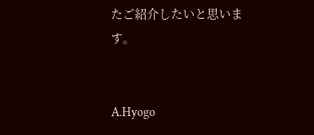たご紹介したいと思います。


A.Hyogo